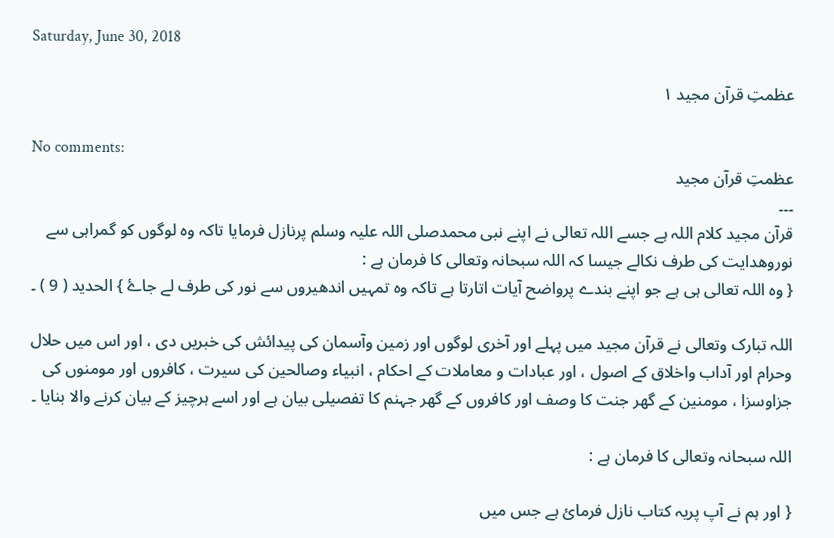Saturday, June 30, 2018

عظمتِ قرآن مجید ١

No comments:
عظمتِ قرآن مجید
۔۔۔
قرآن مجید کلام اللہ ہے جسے اللہ تعالی نے اپنے نبی محمدصلی اللہ علیہ وسلم پرنازل فرمایا تاکہ وہ لوگوں کو گمراہی سے نوروھدایت کی طرف نکالے جیسا کہ اللہ سبحانہ وتعالی کا فرمان ہے :
{ وہ اللہ تعالی ہی ہے جو اپنے بندے پرواضح آیات اتارتا ہے تاکہ وہ تمہیں اندھیروں سے نور کی طرف لے جاۓ } الحدید ( 9 ) ۔

اللہ تبارک وتعالی نے قرآن مجید میں پہلے اور آخری لوگوں اور زمین وآسمان کی پیدائش کی خبریں دی ، اور اس میں حلال وحرام اور آداب واخلاق کے اصول ، اور عبادات و معاملات کے احکام ، انبیاء وصالحین کی سیرت ، کافروں اور مومنوں کی جزاوسزا ، مومنین کے گھر جنت کا وصف اور کافروں کے گھر جہنم کا تفصیلی بیان ہے اور اسے ہرچيز کے بیان کرنے والا بنایا ۔

اللہ سبحانہ وتعالی کا فرمان ہے :

{ اور ہم نے آپ پریہ کتاب نازل فرمائ ہے جس میں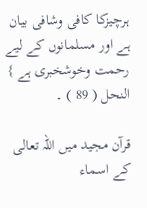ہرچیزکا کافی وشافی بیان ہے اور مسلمانوں کے لیے رحمت وخوشخبری ہے } النحل ( 89 ) ۔

قرآن مجید میں اللہ تعالی کے اسماء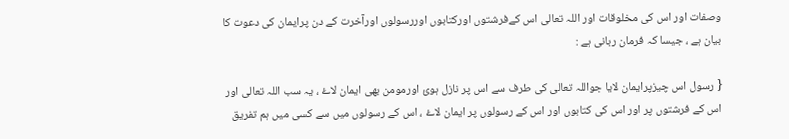وصفات اور اس کی مخلوقات اور اللہ تعالی اس کےفرشتوں اورکتابوں اوررسولوں اورآخرت کے دن پرایمان کی دعوت کا بیان ہے ، جیسا کہ فرمان ربانی ہے :

{ رسول اس چيزپرایمان لایا جواللہ تعالی کی طرف سے اس پر نازل ہوئ اورمومن بھی ایمان لاۓ ، یہ سب اللہ تعالی اور اس کے فرشتوں پر اور اس کی کتابوں اور اس کے رسولوں پر ایمان لاۓ ، اس کے رسولوں میں سے کسی میں ہم تفریق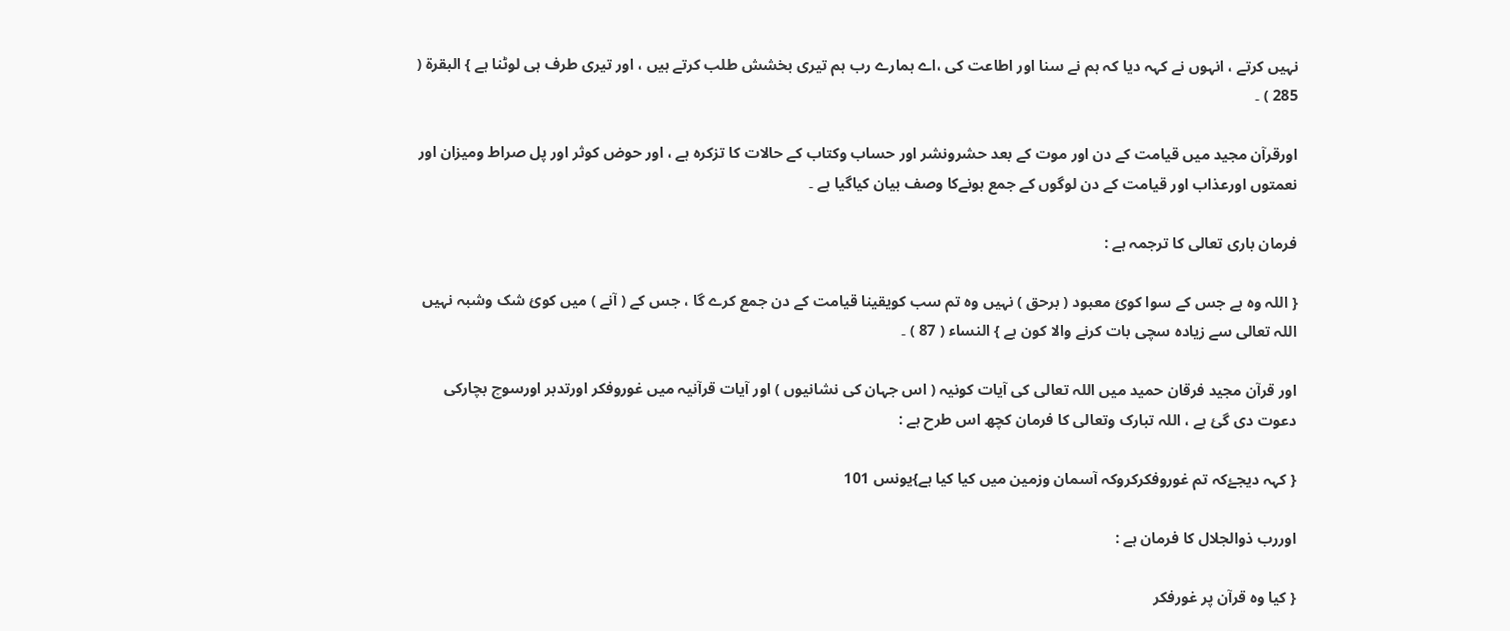نہیں کرتے ، انہوں نے کہہ دیا کہ ہم نے سنا اور اطاعت کی ،اے ہمارے رب ہم تیری بخشش طلب کرتے ہیں ، اور تیری طرف ہی لوٹنا ہے } البقرۃ ( 285 ) ۔

اورقرآن مجید میں قیامت کے دن اور موت کے بعد حشرونشر اور حساب وکتاب کے حالات کا تزکرہ ہے ، اور حوض کوثر اور پل صراط ومیزان اور نعمتوں اورعذاب اور قیامت کے دن لوگوں کے جمع ہونےکا وصف بیان کیاگیا ہے ۔

فرمان باری تعالی کا ترجمہ ہے :

{ اللہ وہ ہے جس کے سوا کوئ معبود ( برحق ) نہیں وہ تم سب کویقینا قیامت کے دن جمع کرے گا ، جس کے ( آنے ) میں کوئ شک وشبہ نہيں اللہ تعالی سے زیادہ سچی بات کرنے والا کون ہے } النساء ( 87 ) ۔

اور قرآن مجید فرقان حمید میں اللہ تعالی کی آیات کونیہ ( اس جہان کی نشانیوں ) اور آیات قرآنیہ میں غوروفکر اورتدبر اورسوچ بچارکی دعوت دی گئ ہے ، اللہ تبارک وتعالی کا فرمان کچھ اس طرح ہے :

{ کہہ دیجۓکہ تم غوروفکرکروکہ آسمان وزمین میں کیا کیا ہے}یونس 101

اوررب ذوالجلال کا فرمان ہے :

{ کیا وہ قرآن پر غورفکر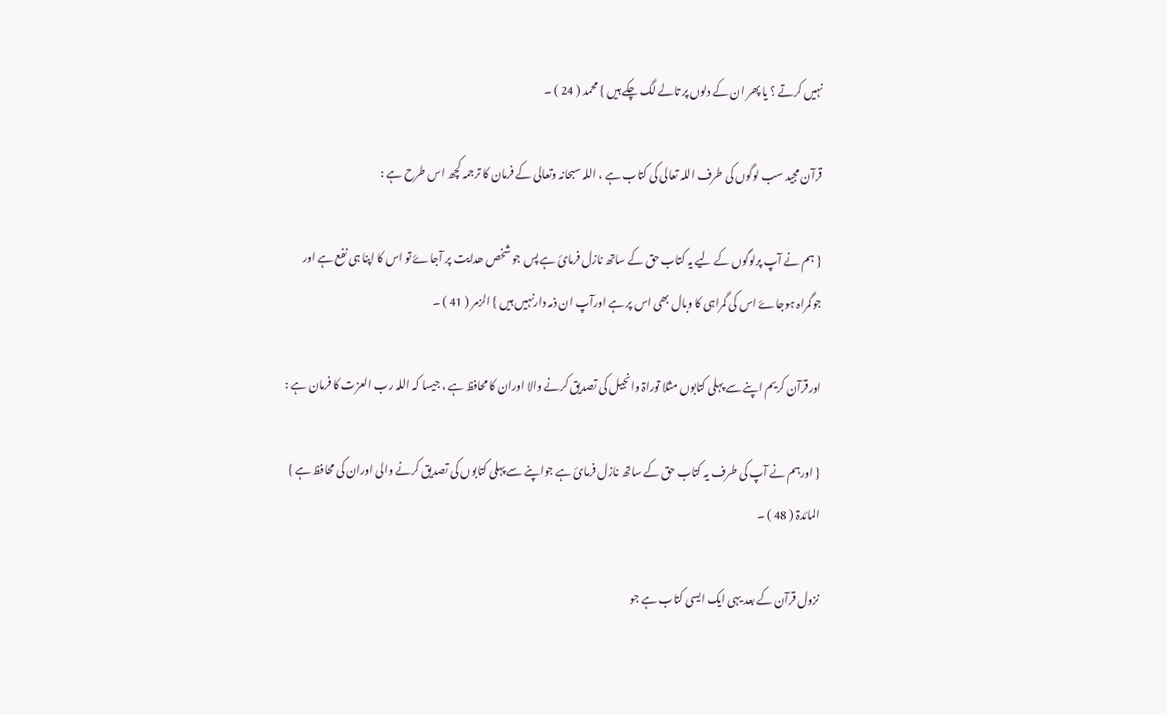نہيں کرتے ؟ یا پھر ان کے دلوں پر تالے لگ چکے ہيں } محمد ( 24 ) ۔

قرآن مجید سب لوگوں کی طرف اللہ تعالی کی کتاب ہے ، اللہ سبحانہ وتعالی کے فرمان کا ترجمہ کچھ اس طرح ہے :

{ ہم نے آپ پرلوگوں کے لیے یہ کتاب حق کے ساتھ نازل فرمائ ہے پس جو شخص ھدایت پر آجاۓ تو اس کا اپنا ہی نفع ہے اور جوگمراہ ہوجاۓ اس کی گمراہی کا وبال بھی اس پر ہے اورآپ ان ذمہ دارنہيں ہیں } الزمر ( 41 ) ۔

اورقرآن کریم اپنے سے پہلی کتابوں مثلا توراۃ وانجیل کی تصدیق کرنے والا اوران کا محافظ ہے ، جیسا کہ اللہ رب العزت کا فرمان ہے :

{ اورہم نے آپ کی طرف یہ کتاب حق کے ساتھ نازل فرمائ ہے جواپنے سے پہلی کتابوں کی تصدیق کرنے والی اوران کی محافظ ہے } المائدۃ ( 48 ) ۔

نزول قرآن کے بعد یہی ایک ایسی کتاب ہے جو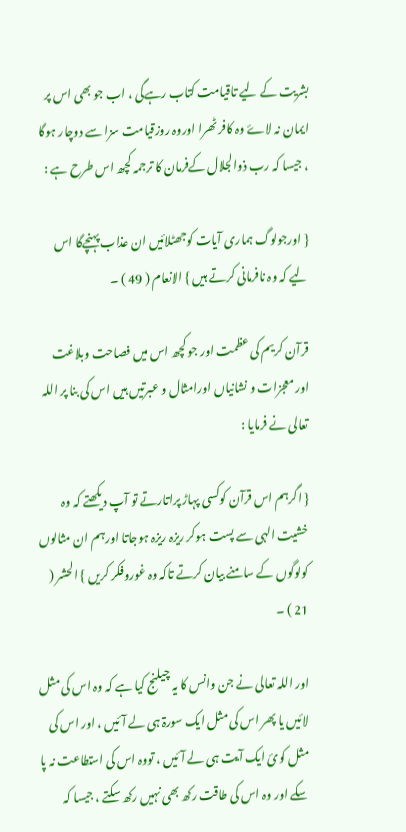بشریت کے لیے تاقیامت کتاب رہےگی ، اب جو بھی اس پر ایمان نہ لاۓ وہ کافر ٹھرا اوروہ روزقیامت سزا سے دوچار ہوگا ، جیسا کہ رب ذوالجلال کےفرمان کا ترجمہ کچھ اس طرح ہے :

{ اورجولوگ ہماری آیات کوجھٹلائیں ان عذاب پہنچےگا اس ليے کہ وہ نافرمانی کرتے ہیں } الانعام ( 49 ) ۔

قرآن کریم کی عظمت اور جو کچھ اس میں فصاحت وبلاغت اور معجزات و نشانیاں اورامثال و عبرتیں ہیں اس کی بنا پر اللہ تعالی نے فرمایا :

{ اگرہم اس قرآن کوکسی پہاڑ پراتارتے تو آپ دیکھتے کہ وہ خشیت الہی سے پست ہوکر ریزہ ریزہ ہوجاتا اورہم ان مثالوں کولوگوں کے سامنے بیان کرتے تاکہ وہ غوروفکر کریں } الحشر ( 21 ) ۔

اور اللہ تعالی نے جن وانس کا یہ چیلنج کیا ہے کہ وہ اس کی مثل لائيں یا پھر اس کی مثل ایک سورۃ ہی لے آئيں ، اور اس کی مثل کوئ ایک آیت ہی لے آئيں ، تووہ اس کی استطاعت نہ پا سکے اور وہ اس کی طاقت رکھ بھی نہیں رکھ سکتے ، جیسا کہ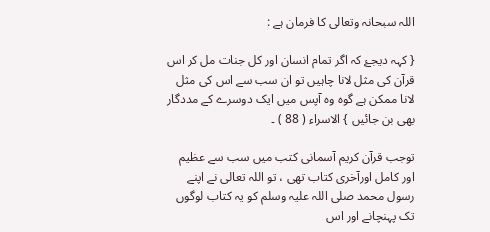اللہ سبحانہ وتعالی کا فرمان ہے :

{ کہہ دیجۓ کہ اگر تمام انسان اور کل جنات مل کر اس قرآن کی مثل لانا چاہيں تو ان سب سے اس کی مثل لانا ممکن ہے گوہ وہ آپس میں ایک دوسرے کے مددگار بھی بن جائيں } الاسراء ( 88 ) ۔

توجب قرآن کریم آسمانی کتب میں سب سے عظيم اور کامل اورآخری کتاب تھی ، تو اللہ تعالی نے اپنے رسول محمد صلی اللہ علیہ وسلم کو یہ کتاب لوگوں تک پہنچانے اور اس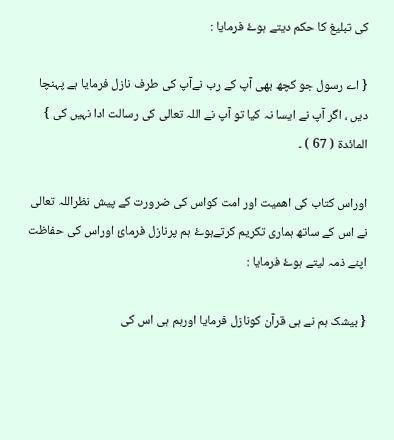کی تبلیغ کا حکم دیتے ہوۓ فرمایا :

{ اے رسول جو کچھ بھی آپ کے رب نےآپ کی طرف نازل فرمایا ہے پہنچا دیں ، اگر آپ نے ایسا نہ کیا تو آپ نے اللہ تعالی کی رسالت ادا نہیں کی } المائدۃ ( 67 ) ۔

اوراس کتاب کی اھمیت اور امت کواس کی ضرورت کے پیش نظراللہ تعالی نے اس کے ساتھ ہماری تکریم کرتےہوۓ ہم پرنازل فرمائ اوراس کی حفاظت اپنے ذمہ لیتے ہوۓ فرمایا :

{ بیشک ہم نے ہی قرآن کونازل فرمایا اورہم ہی اس کی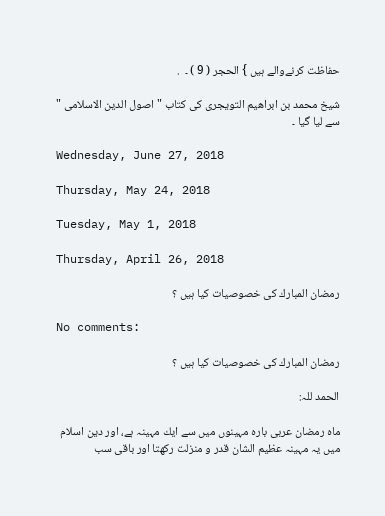حفاظت کرنےوالے ہیں } الحجر ( 9 ) ۔  .

شیخ محمد بن ابراھیم التویجری کی کتاب " اصول الدین الاسلامی " سے لیا گیا ۔

Wednesday, June 27, 2018

Thursday, May 24, 2018

Tuesday, May 1, 2018

Thursday, April 26, 2018

رمضان المبارك كى خصوصيات كيا ہيں ؟

No comments:

رمضان المبارك كى خصوصيات كيا ہيں ؟

الحمد للہ:

ماہ رمضان عربى بارہ مہينوں ميں سے ايك مہينہ ہے، اور دين اسلام ميں يہ مہينہ عظيم الشان قدر و منزلت ركھتا اور باقى سب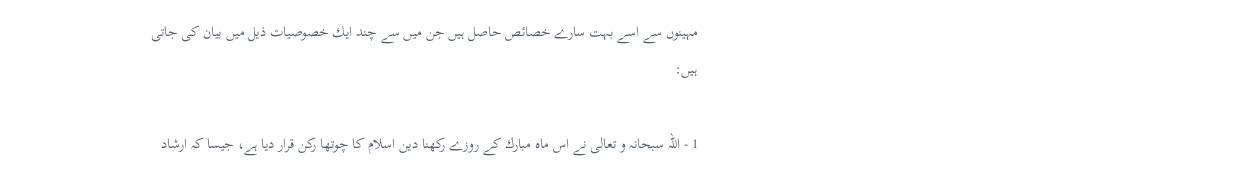مہينوں سے اسے بہت سارے خصائص حاصل ہيں جن ميں سے چند ايك خصوصيات ذيل ميں بيان كى جاتى ہيں:

1 - اللہ سبحانہ و تعالى نے اس ماہ مبارك كے روزے ركھنا دين اسلام كا چوتھا ركن قرار ديا ہے، جيسا كہ ارشاد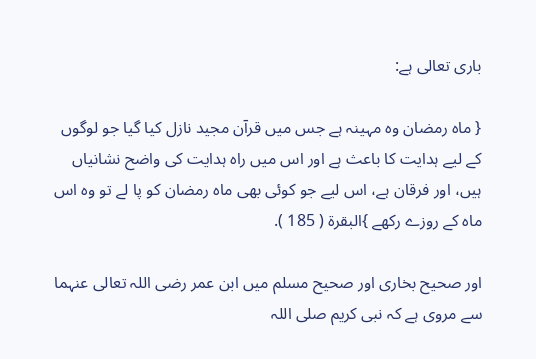بارى تعالى ہے:

{ ماہ رمضان وہ مہينہ ہے جس ميں قرآن مجيد نازل كيا گيا جو لوگوں كے ليے ہدايت كا باعث ہے اور اس ميں راہ ہدايت كى واضح نشانياں ہيں، اور فرقان ہے، اس ليے جو كوئى بھى ماہ رمضان كو پا لے تو وہ اس ماہ كے روزے ركھے }البقرۃ ( 185 ).

اور صحيح بخارى اور صحيح مسلم ميں ابن عمر رضى اللہ تعالى عنہما سے مروى ہے كہ نبى كريم صلى اللہ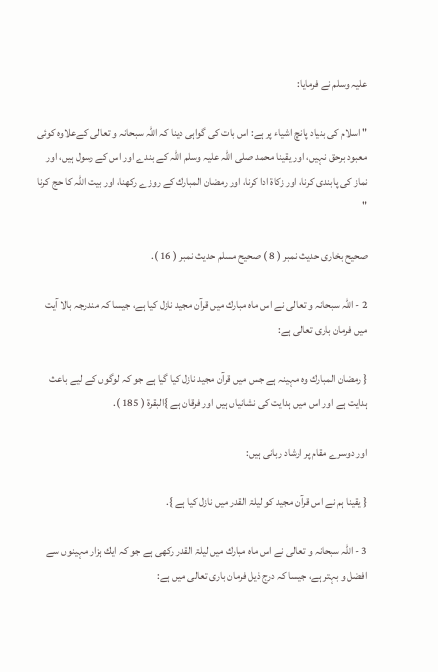عليہ وسلم نے فرمايا:

" اسلام كى بنياد پانچ اشياء پر ہے: اس بات كى گواہى دينا كہ اللہ سبحانہ و تعالى كےعلاوہ كوئى معبود برحق نہيں، اور يقينا محمد صلى اللہ عليہ وسلم اللہ كے بندے اور اس كے رسول ہيں، اور نماز كى پابندى كرنا، اور زكاۃ ادا كرنا، اور رمضان المبارك كے روزے ركھنا، اور بيت اللہ كا حج كرنا "

صحيح بخارى حديث نمبر ( 8 ) صحيح مسلم حديث نمبر ( 16 ).

2 - اللہ سبحانہ و تعالى نے اس ماہ مبارك ميں قرآن مجيد نازل كيا ہے، جيسا كہ مندرجہ بالا آيت ميں فرمان بارى تعالى ہے:

{ رمضان المبارك وہ مہينہ ہے جس ميں قرآن مجيد نازل كيا گيا ہے جو كہ لوگوں كے ليے باعث ہدايت ہے اور اس ميں ہدايت كى نشانياں ہيں اور فرقان ہے }البقرۃ ( 185 ).

اور دوسرے مقام پر ارشاد ربانى ہيں:

{ يقينا ہم نے اس قرآن مجيد كو ليلۃ القدر ميں نازل كيا ہے }.

3 - اللہ سبحانہ و تعالى نے اس ماہ مبارك ميں ليلۃ القدر ركھى ہے جو كہ ايك ہزار مہينوں سے افضل و بہتر ہے، جيسا كہ درج ذيل فرمان بارى تعالى ميں ہے: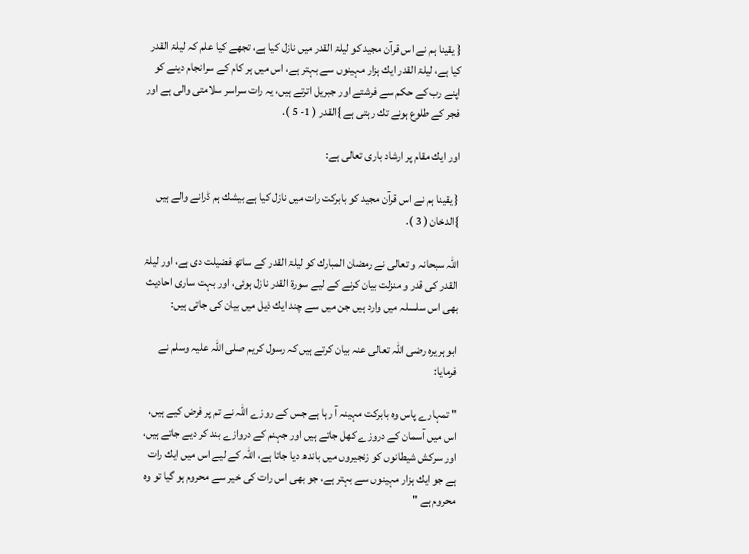{ يقينا ہم نے اس قرآن مجيد كو ليلۃ القدر ميں نازل كيا ہے، تجھے كيا علم كہ ليلۃ القدر كيا ہے، ليلۃ القدر ايك ہزار مہينوں سے بہتر ہے، اس ميں ہر كام كے سرانجام دينے كو اپنے رب كے حكم سے فرشتے اور جبريل اترتے ہيں، يہ رات سراسر سلامتى والى ہے اور فجر كے طلوع ہونے تك رہتى ہے }القدر ( 1- 5 ).

اور ايك مقام پر ارشاد بارى تعالى ہے:

{ يقينا ہم نے اس قرآن مجيد كو بابركت رات ميں نازل كيا ہے بيشك ہم ڈرانے والے ہيں }الدخان ( 3 ).

اللہ سبحانہ و تعالى نے رمضان المبارك كو ليلۃ القدر كے ساتھ فضيلت دى ہے، اور ليلۃ القدر كى قدر و منزلت بيان كرنے كے ليے سورۃ القدر نازل ہوئى، اور بہت سارى احاديث بھى اس سلسلہ ميں وارد ہيں جن ميں سے چند ايك ذيل ميں بيان كى جاتى ہيں:

ابو ہريرہ رضى اللہ تعالى عنہ بيان كرتے ہيں كہ رسول كريم صلى اللہ عليہ وسلم نے فرمايا:

" تمہارے پاس وہ بابركت مہينہ آ رہا ہے جس كے روزے اللہ نے تم پر فرض كيے ہيں، اس ميں آسمان كے دروزے كھل جاتے ہيں اور جہنم كے دروازے بند كر ديے جاتے ہيں، اور سركش شيطانوں كو زنجيروں ميں باندھ ديا جاتا ہے، اللہ كے ليے اس ميں ايك رات ہے جو ايك ہزار مہينوں سے بہتر ہے، جو بھى اس رات كى خير سے محروم ہو گيا تو وہ محروم ہے "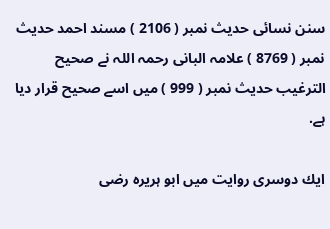سنن نسائى حديث نمبر ( 2106 ) مسند احمد حديث نمبر ( 8769 ) علامہ البانى رحمہ اللہ نے صحيح الترغيب حديث نمبر ( 999 ) ميں اسے صحيح قرار ديا ہے.

ايك دوسرى روايت ميں ابو ہريرہ رضى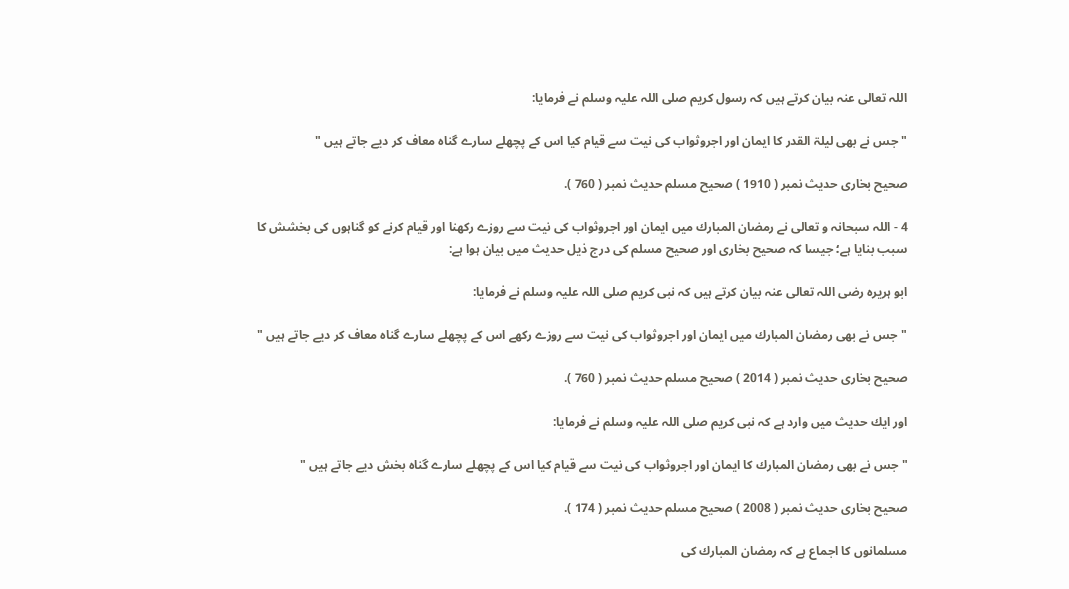اللہ تعالى عنہ بيان كرتے ہيں كہ رسول كريم صلى اللہ عليہ وسلم نے فرمايا:

" جس نے بھى ليلۃ القدر كا ايمان اور اجروثواب كى نيت سے قيام كيا اس كے پچھلے سارے گناہ معاف كر ديے جاتے ہيں "

صحيح بخارى حديث نمبر ( 1910 ) صحيح مسلم حديث نمبر ( 760 ).

4 - اللہ سبحانہ و تعالى نے رمضان المبارك ميں ايمان اور اجروثواب كى نيت سے روزے ركھنا اور قيام كرنے كو گناہوں كى بخشش كا سبب بنايا ہے؛ جيسا كہ صحيح بخارى اور صحيح مسلم كى درج ذيل حديث ميں بيان ہوا ہے:

ابو ہريرہ رضى اللہ تعالى عنہ بيان كرتے ہيں كہ نبى كريم صلى اللہ عليہ وسلم نے فرمايا:

" جس نے بھى رمضان المبارك ميں ايمان اور اجروثواب كى نيت سے روزے ركھے اس كے پچھلے سارے گناہ معاف كر ديے جاتے ہيں "

صحيح بخارى حديث نمبر ( 2014 ) صحيح مسلم حديث نمبر ( 760 ).

اور ايك حديث ميں وارد ہے كہ نبى كريم صلى اللہ عليہ وسلم نے فرمايا:

" جس نے بھى رمضان المبارك كا ايمان اور اجروثواب كى نيت سے قيام كيا اس كے پچھلے سارے گناہ بخش ديے جاتے ہيں "

صحيح بخارى حديث نمبر ( 2008 ) صحيح مسلم حديث نمبر ( 174 ).

مسلمانوں كا اجماع ہے كہ رمضان المبارك كى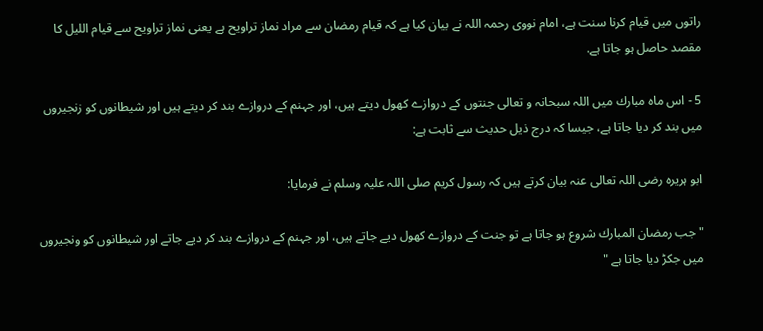راتوں ميں قيام كرنا سنت ہے، امام نووى رحمہ اللہ نے بيان كيا ہے كہ قيام رمضان سے مراد نماز تراويح ہے يعنى نماز تراويح سے قيام الليل كا مقصد حاصل ہو جاتا ہے.

5 - اس ماہ مبارك ميں اللہ سبحانہ و تعالى جنتوں كے دروازے كھول ديتے ہيں، اور جہنم كے دروازے بند كر ديتے ہيں اور شيطانوں كو زنجيروں ميں بند كر ديا جاتا ہے، جيسا كہ درج ذيل حديث سے ثابت ہے:

ابو ہريرہ رضى اللہ تعالى عنہ بيان كرتے ہيں كہ رسول كريم صلى اللہ عليہ وسلم نے فرمايا:

" جب رمضان المبارك شروع ہو جاتا ہے تو جنت كے دروازے كھول ديے جاتے ہيں، اور جہنم كے دروازے بند كر ديے جاتے اور شيطانوں كو ونجيروں ميں جكڑ ديا جاتا ہے "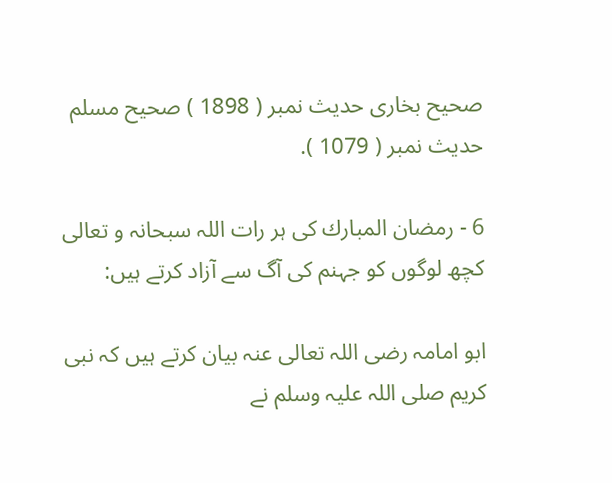صحيح بخارى حديث نمبر ( 1898 ) صحيح مسلم حديث نمبر ( 1079 ).

6 - رمضان المبارك كى ہر رات اللہ سبحانہ و تعالى كچھ لوگوں كو جہنم كى آگ سے آزاد كرتے ہيں:

ابو امامہ رضى اللہ تعالى عنہ بيان كرتے ہيں كہ نبى كريم صلى اللہ عليہ وسلم نے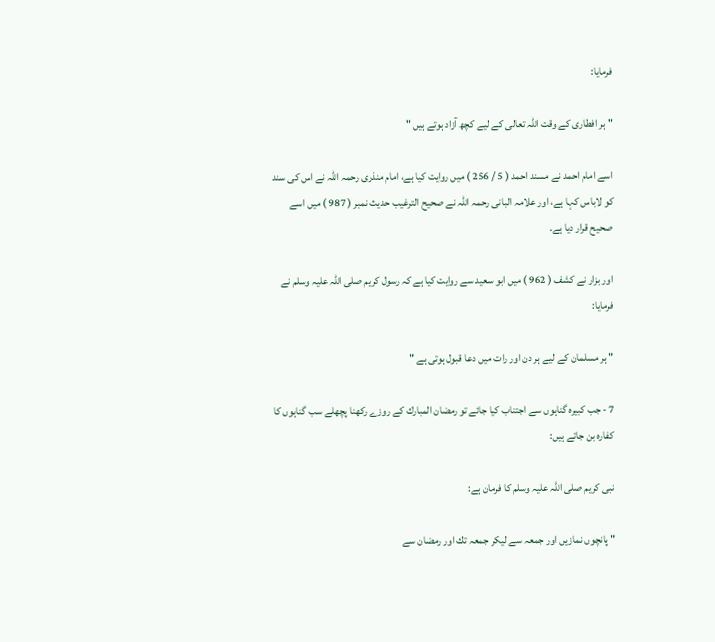فرمايا:

" ہر افطارى كے وقت اللہ تعالى كے ليے كچھ آزاد ہوتے ہيں "

اسے امام احمد نے مسند احمد ( 5 / 256 ) ميں روايت كيا ہے، امام منذرى رحمہ اللہ نے اس كى سند كو لاباس كہا ہے، اور علامہ البانى رحمہ اللہ نے صحيح الترغيب حديث نمبر ( 987 ) ميں اسے صحيح قرار ديا ہے.

اور بزار نے كشف ( 962 ) ميں ابو سعيد سے روايت كيا ہے كہ رسول كريم صلى اللہ عليہ وسلم نے فرمايا:

" ہر مسلمان كے ليے ہر دن اور رات ميں دعا قبول ہوتى ہے "

7 - جب كبيرہ گناہوں سے اجتناب كيا جائے تو رمضان المبارك كے روزے ركھنا پچھلے سب گناہوں كا كفارہ بن جاتے ہيں:

نبى كريم صلى اللہ عليہ وسلم كا فرمان ہے:

" پانچوں نمازيں اور جمعہ سے ليكر جمعہ تك اور رمضان سے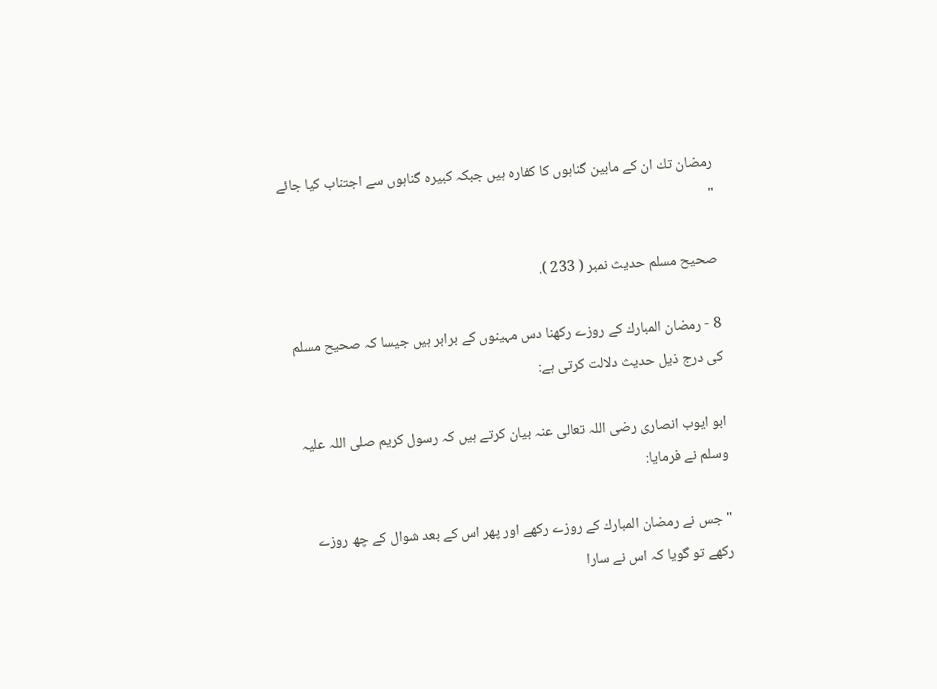رمضان تك ان كے مابين گناہوں كا كفارہ ہيں جبكہ كبيرہ گناہوں سے اجتناب كيا جائے "

صحيح مسلم حديث نمبر ( 233 ).

8 - رمضان المبارك كے روزے ركھنا دس مہينوں كے برابر ہيں جيسا كہ صحيح مسلم كى درج ذيل حديث دلالت كرتى ہے:

ابو ايوب انصارى رضى اللہ تعالى عنہ بيان كرتے ہيں كہ رسول كريم صلى اللہ عليہ وسلم نے فرمايا:

" جس نے رمضان المبارك كے روزے ركھے اور پھر اس كے بعد شوال كے چھ روزے ركھے تو گويا كہ اس نے سارا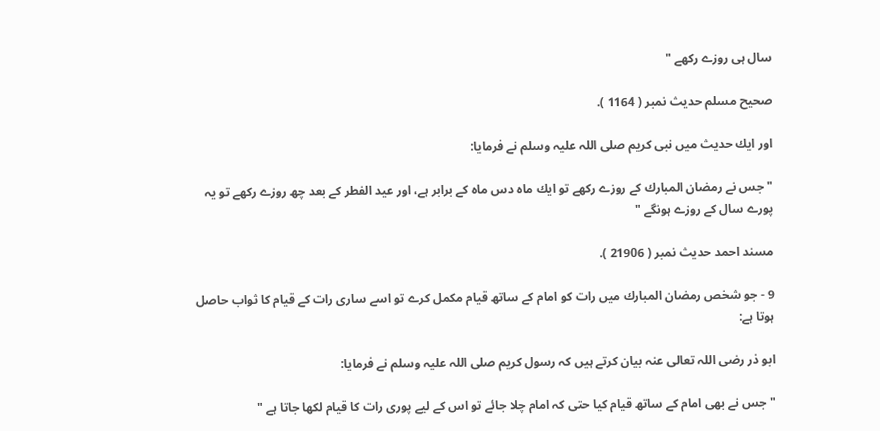سال ہى روزے ركھے "

صحيح مسلم حديث نمبر ( 1164 ).

اور ايك حديث ميں نبى كريم صلى اللہ عليہ وسلم نے فرمايا:

" جس نے رمضان المبارك كے روزے ركھے تو ايك ماہ دس ماہ كے برابر ہے، اور عيد الفطر كے بعد چھ روزے ركھے تو يہ پورے سال كے روزے ہونگے "

مسند احمد حديث نمبر ( 21906 ).

9 - جو شخص رمضان المبارك ميں رات كو امام كے ساتھ قيام مكمل كرے تو اسے سارى رات كے قيام كا ثواب حاصل ہوتا ہے:

ابو ذر رضى اللہ تعالى عنہ بيان كرتے ہيں كہ رسول كريم صلى اللہ عليہ وسلم نے فرمايا:

" جس نے بھى امام كے ساتھ قيام كيا حتى كہ امام چلا جائے تو اس كے ليے پورى رات كا قيام لكھا جاتا ہے "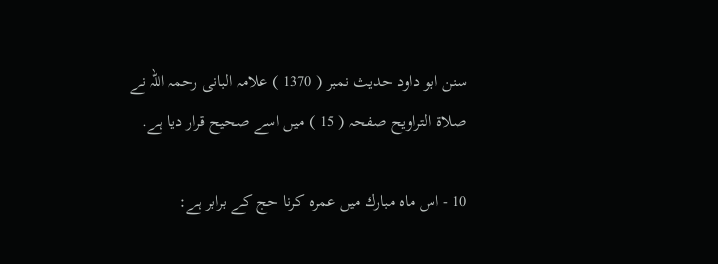سنن ابو داود حديث نمبر ( 1370 ) علامہ البانى رحمہ اللہ نے صلاۃ التراويح صفحہ ( 15 ) ميں اسے صحيح قرار ديا ہے.

10 - اس ماہ مبارك ميں عمرہ كرنا حج كے برابر ہے: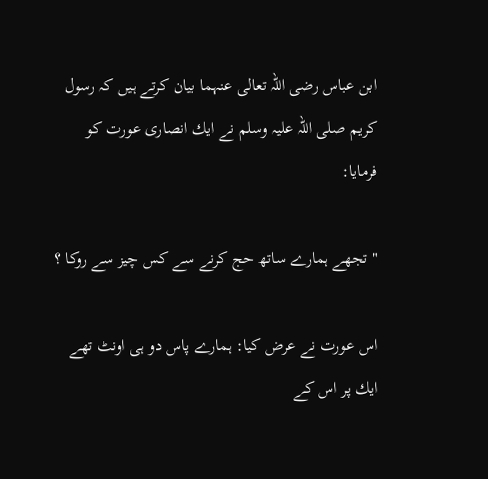ابن عباس رضى اللہ تعالى عنہما بيان كرتے ہيں كہ رسول كريم صلى اللہ عليہ وسلم نے ايك انصارى عورت كو فرمايا:

" تجھے ہمارے ساتھ حج كرنے سے كس چيز سے روكا ؟

اس عورت نے عرض كيا: ہمارے پاس دو ہى اونٹ تھے ايك پر اس كے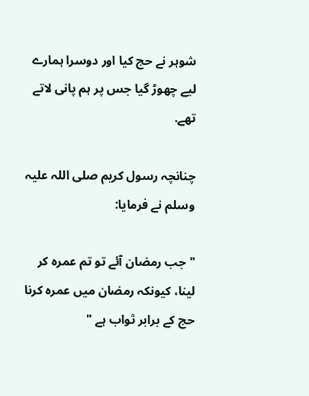شوہر نے حج كيا اور دوسرا ہمارے ليے چھوڑ گيا جس پر ہم پانى لاتے تھے.

چنانچہ رسول كريم صلى اللہ عليہ وسلم نے فرمايا:

" جب رمضان آئے تو تم عمرہ كر لينا، كيونكہ رمضان ميں عمرہ كرنا حج كے برابر ثواب ہے "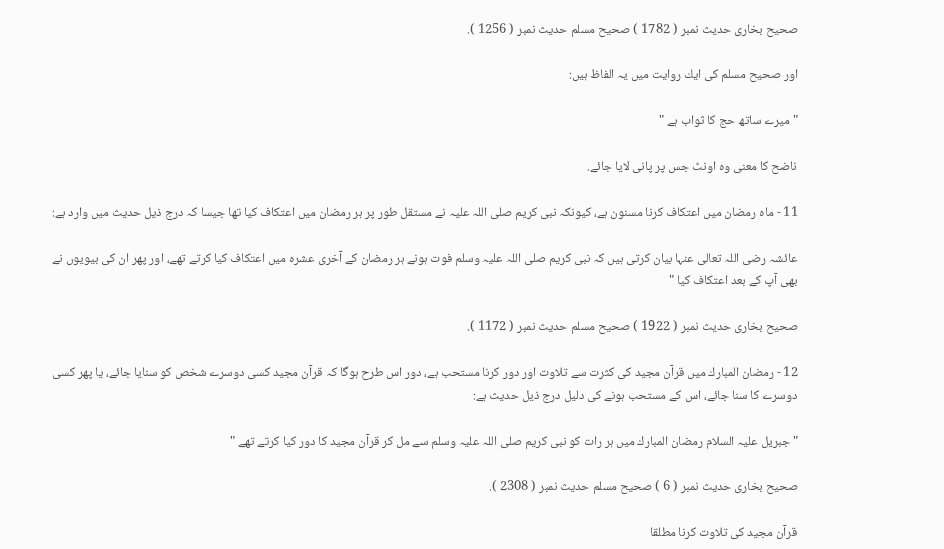صحيح بخارى حديث نمبر ( 1782 ) صحيح مسلم حديث نمبر ( 1256 ).

اور صحيح مسلم كى ايك روايت ميں يہ الفاظ ہيں:

" ميرے ساتھ حج كا ثواب ہے "

ناضح كا معنى وہ اونٹ جس پر پانى لايا جائے.

11 - ماہ رمضان ميں اعتكاف كرنا مسنون ہے، كيونكہ نبى كريم صلى اللہ عليہ نے مستقل طور پر ہر رمضان ميں اعتكاف كيا تھا جيسا كہ درج ذيل حديث ميں وارد ہے:

عائشہ رضى اللہ تعالى عنہا بيان كرتى ہيں كہ نبى كريم صلى اللہ عليہ وسلم فوت ہونے ہر رمضان كے آخرى عشرہ ميں اعتكاف كيا كرتے تھے، اور پھر ان كى بيويوں نے بھى آپ كے بعد اعتكاف كيا "

صحيح بخارى حديث نمبر ( 1922 ) صحيح مسلم حديث نمبر ( 1172 ).

12 - رمضان المبارك ميں قرآن مجيد كى كثرت سے تلاوت اور دور كرنا مستحب ہے، دور اس طرح ہوگا كہ قرآن مجيد كسى دوسرے شخص كو سنايا جائے، يا پھر كسى دوسرے كا سنا جائے، اس كے مستحب ہونے كى دليل درج ذيل حديث ہے:

" جبريل عليہ السلام رمضان المبارك ميں ہر رات كو نبى كريم صلى اللہ عليہ وسلم سے مل كر قرآن مجيد كا دور كيا كرتے تھے "

صحيح بخارى حديث نمبر ( 6 ) صحيح مسلم حديث نمبر ( 2308 ).

قرآن مجيد كى تلاوت كرنا مطلقا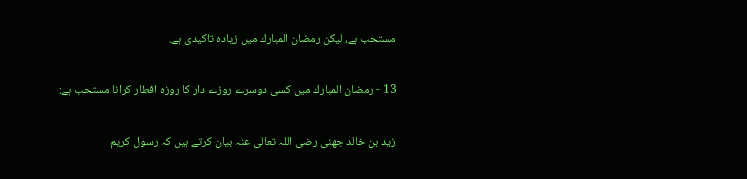مستحب ہے، ليكن رمضان المبارك ميں زيادہ تاكيدى ہے.

13 - رمضان المبارك ميں كسى دوسرے روزے دار كا روزہ افطار كرانا مستحب ہے:

زيد بن خالد جھنى رضى اللہ تعالى عنہ بيان كرتے ہيں كہ رسول كريم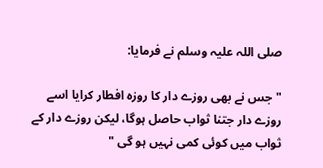صلى اللہ عليہ وسلم نے فرمايا:

" جس نے بھى روزے دار كا روزہ افطار كرايا اسے روزے دار جتنا ثواب حاصل ہوگا، ليكن روزے دار كے ثواب ميں كوئى كمى نہيں ہو گى "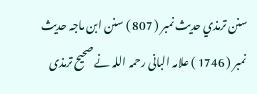سنن ترمذي حديث نمبر ( 807 ) سنن ابن ماجہ حديث نمبر ( 1746 ) علامہ البانى رحمہ اللہ نے صحيح ترمذى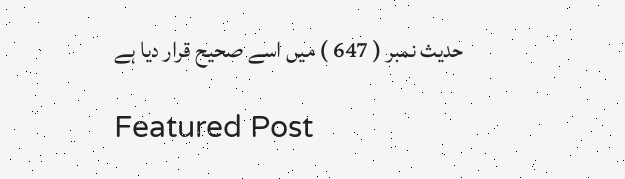حديث نمبر ( 647 ) ميں اسے صحيح قرار ديا ہے

Featured Post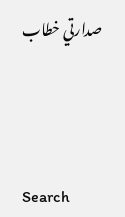صدارتي خطاب



Search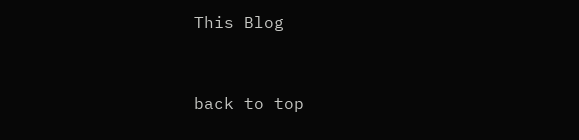This Blog


back to top